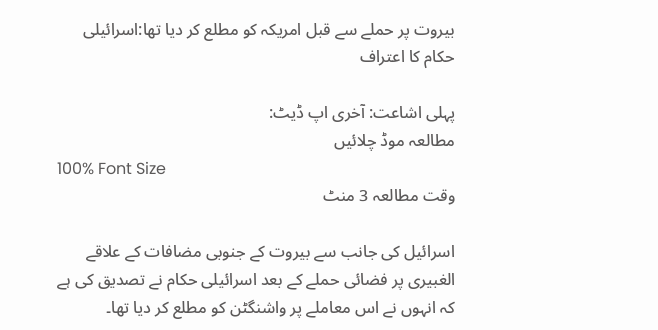بیروت پر حملے سے قبل امریکہ کو مطلع کر دیا تھا:اسرائیلی حکام کا اعتراف

پہلی اشاعت: آخری اپ ڈیٹ:
مطالعہ موڈ چلائیں
100% Font Size
وقت مطالعہ 3 منٹ

اسرائیل کی جانب سے بیروت کے جنوبی مضافات کے علاقے الغبیری پر فضائی حملے کے بعد اسرائیلی حکام نے تصدیق کی ہے کہ انہوں نے اس معاملے پر واشنگٹن کو مطلع کر دیا تھا۔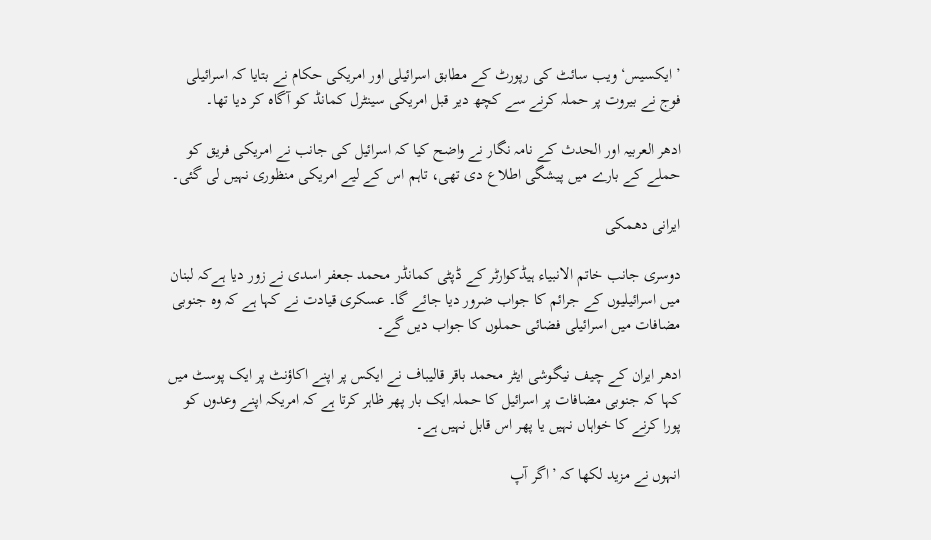’ایکسیس‘ ویب سائٹ کی رپورٹ کے مطابق اسرائیلی اور امریکی حکام نے بتایا کہ اسرائیلی فوج نے بیروت پر حملہ کرنے سے کچھ دیر قبل امریکی سینٹرل کمانڈ کو آگاہ کر دیا تھا۔

ادھر العربیہ اور الحدث کے نامہ نگار نے واضح کیا کہ اسرائیل کی جانب نے امریکی فریق کو حملے کے بارے میں پیشگی اطلاع دی تھی، تاہم اس کے لیے امریکی منظوری نہیں لی گئی۔

ایرانی دھمکی

دوسری جانب خاتم الانبیاء ہیڈکوارٹر کے ڈپٹی کمانڈر محمد جعفر اسدی نے زور دیا ہےکہ لبنان میں اسرائیلیوں کے جرائم کا جواب ضرور دیا جائے گا۔ عسکری قیادت نے کہا ہے کہ وہ جنوبی مضافات میں اسرائیلی فضائی حملوں کا جواب دیں گے۔

ادھر ایران کے چیف نیگوشی ایٹر محمد باقر قالیباف نے ایکس پر اپنے اکاؤنٹ پر ایک پوسٹ میں کہا کہ جنوبی مضافات پر اسرائیل کا حملہ ایک بار پھر ظاہر کرتا ہے کہ امریکہ اپنے وعدوں کو پورا کرنے کا خواہاں نہیں یا پھر اس قابل نہیں ہے۔

انہوں نے مزید لکھا کہ ’اگر آپ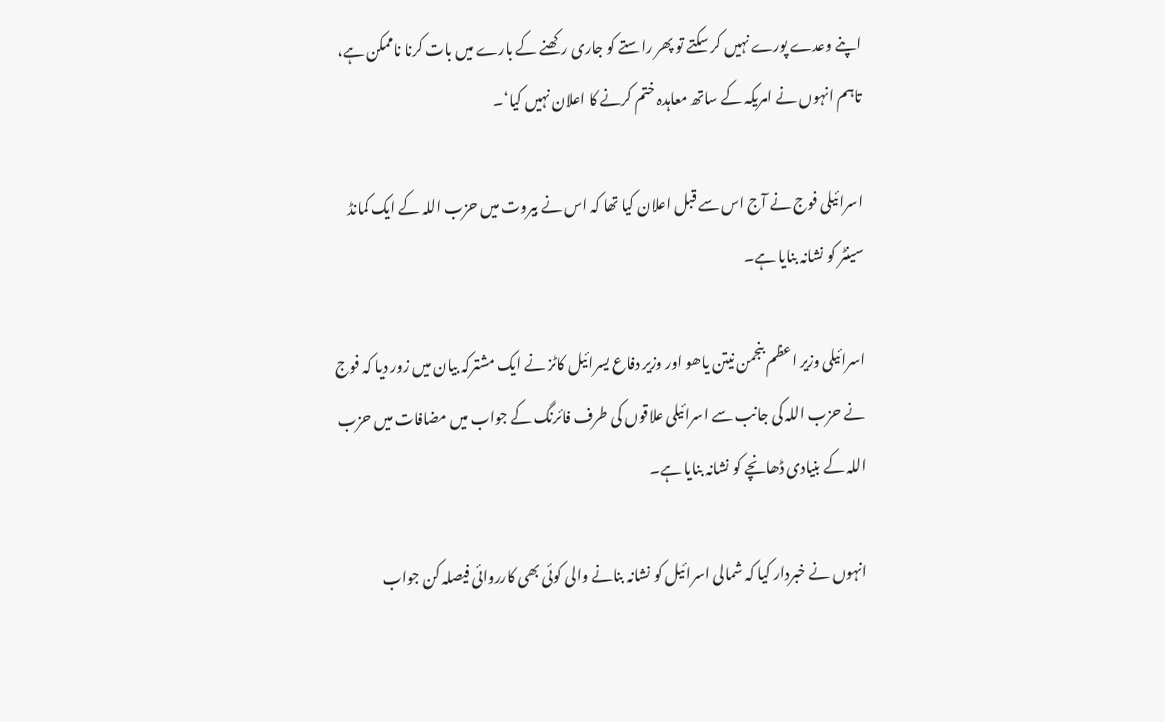اپنے وعدے پورے نہیں کر سکتے تو پھر راستے کو جاری رکھنے کے بارے میں بات کرنا ناممکن ہے، تاہم انہوں نے امریکہ کے ساتھ معاہدہ ختم کرنے کا اعلان نہیں کیا‘۔

اسرائیلی فوج نے آج اس سے قبل اعلان کیا تھا کہ اس نے بیروت میں حزب اللہ کے ایک کمانڈ سینٹر کو نشانہ بنایا ہے۔

اسرائیلی وزیر اعظم بنجمن نیتن یاھو اور وزیر دفاع یسرائیل کاٹز نے ایک مشترکہ بیان میں زور دیا کہ فوج نے حزب اللہ کی جانب سے اسرائیلی علاقوں کی طرف فائرنگ کے جواب میں مضافات میں حزب اللہ کے بنیادی ڈھانچے کو نشانہ بنایا ہے۔

انہوں نے خبردار کیا کہ شمالی اسرائیل کو نشانہ بنانے والی کوئی بھی کارروائی فیصلہ کن جواب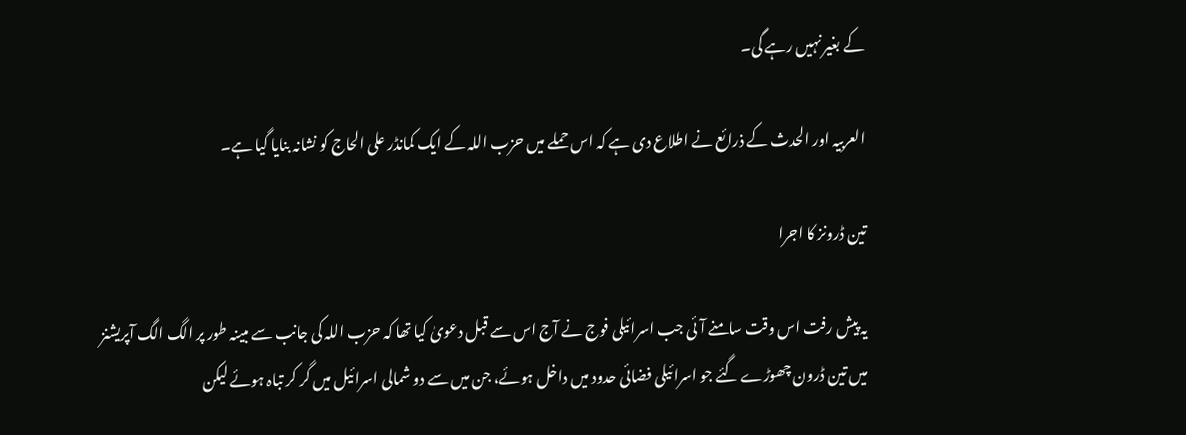کے بغیر نہیں رہے گی۔

العربیہ اور الحدث کے ذرائع نے اطلاع دی ہے کہ اس حملے میں حزب اللہ کے ایک کمانڈر علی الحاج کو نشانہ بنایا گیا ہے۔

تین ڈرونز کا اجرا

یہ پیش رفت اس وقت سامنے آئی جب اسرائیلی فوج نے آج اس سے قبل دعویٰ کیا تھا کہ حزب اللہ کی جانب سے مبینہ طور پر الگ الگ آپریشنز میں تین ڈرون چھوڑے گئے جو اسرائیلی فضائی حدود میں داخل ہوئے، جن میں سے دو شمالی اسرائیل میں گر کر تباہ ہوئے لیکن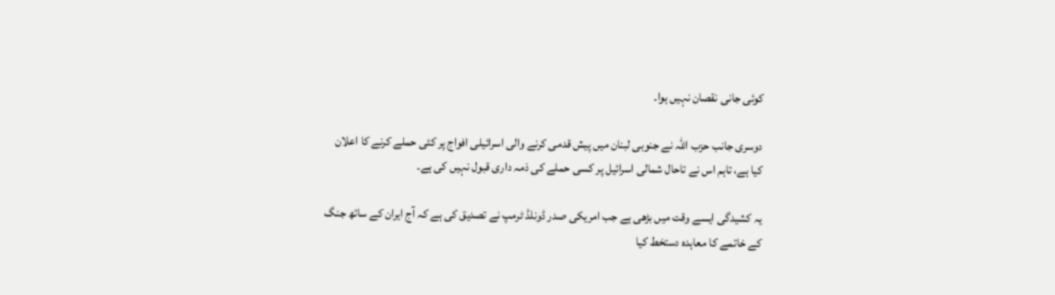کوئی جانی نقصان نہیں ہوا۔

دوسری جانب حزب اللہ نے جنوبی لبنان میں پیش قدمی کرنے والی اسرائیلی افواج پر کئی حملے کرنے کا اعلان کیا ہے، تاہم اس نے تاحال شمالی اسرائیل پر کسی حملے کی ذمہ داری قبول نہیں کی ہے۔

یہ کشیدگی ایسے وقت میں بڑھی ہے جب امریکی صدر ڈونلڈ ٹرمپ نے تصدیق کی ہے کہ آج ایران کے ساتھ جنگ کے خاتمے کا معاہدہ دستخط کیا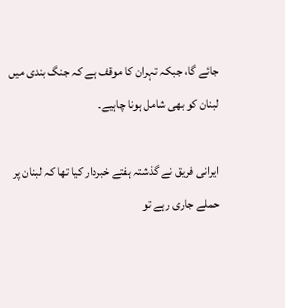جائے گا، جبکہ تہران کا موقف ہے کہ جنگ بندی میں لبنان کو بھی شامل ہونا چاہیے۔

ایرانی فریق نے گذشتہ ہفتے خبردار کیا تھا کہ لبنان پر حملے جاری رہے تو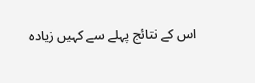اس کے نتائج پہلے سے کہیں زیادہ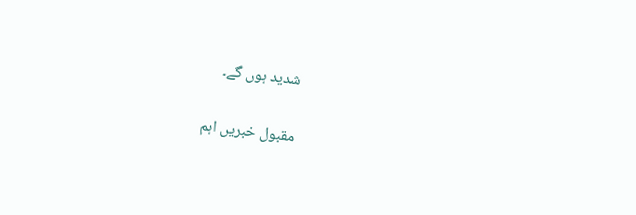شدید ہوں گے۔

مقبول خبریں اہم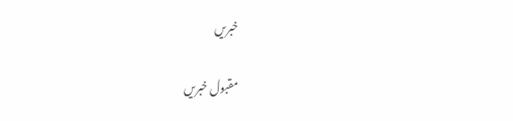خبریں

مقبول خبریں